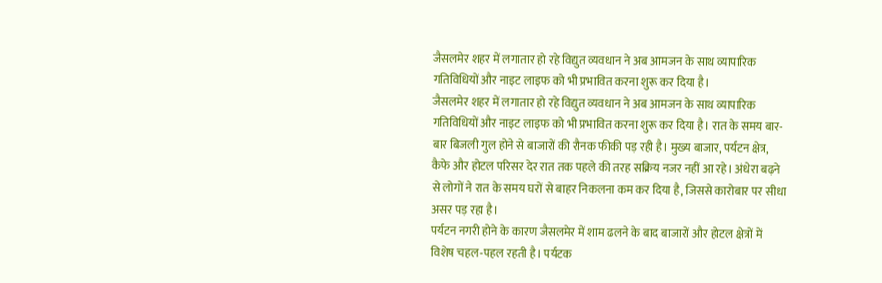जैसलमेर शहर में लगातार हो रहे विद्युत व्यवधान ने अब आमजन के साथ व्यापारिक गतिविधियों और नाइट लाइफ को भी प्रभावित करना शुरू कर दिया है।
जैसलमेर शहर में लगातार हो रहे विद्युत व्यवधान ने अब आमजन के साथ व्यापारिक गतिविधियों और नाइट लाइफ को भी प्रभावित करना शुरू कर दिया है। रात के समय बार-बार बिजली गुल होने से बाजारों की रौनक फीकी पड़ रही है। मुख्य बाजार, पर्यटन क्षेत्र, कैफे और होटल परिसर देर रात तक पहले की तरह सक्रिय नजर नहीं आ रहे। अंधेरा बढ़ने से लोगों ने रात के समय घरों से बाहर निकलना कम कर दिया है, जिससे कारोबार पर सीधा असर पड़ रहा है।
पर्यटन नगरी होने के कारण जैसलमेर में शाम ढलने के बाद बाजारों और होटल क्षेत्रों में विशेष चहल-पहल रहती है। पर्यटक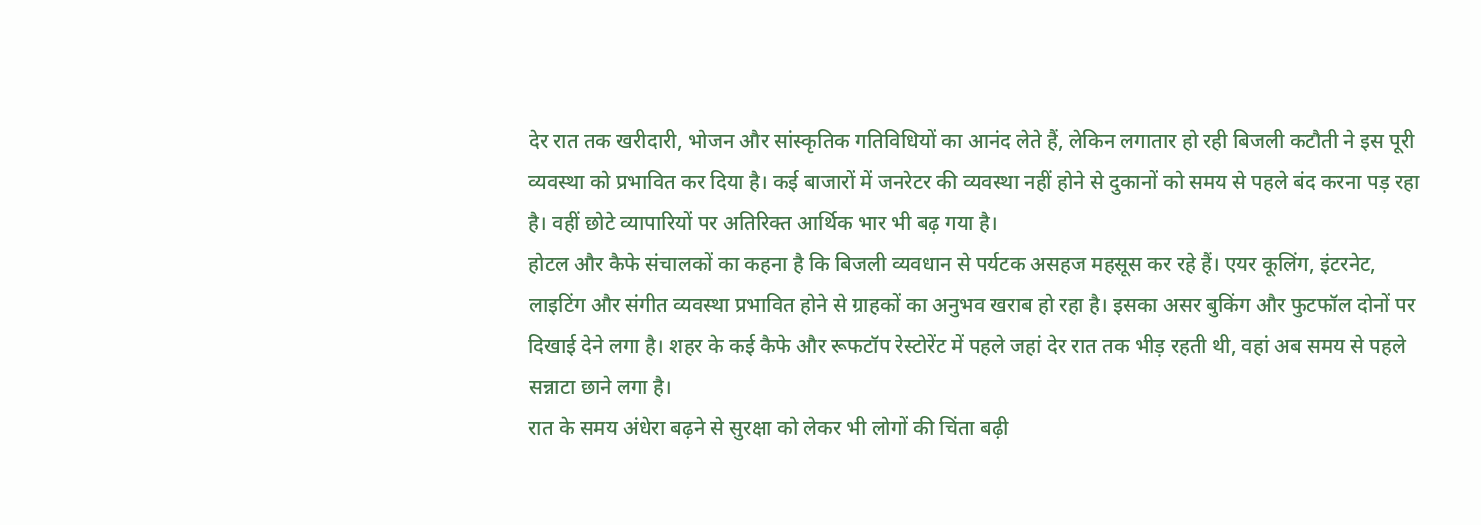देर रात तक खरीदारी, भोजन और सांस्कृतिक गतिविधियों का आनंद लेते हैं, लेकिन लगातार हो रही बिजली कटौती ने इस पूरी व्यवस्था को प्रभावित कर दिया है। कई बाजारों में जनरेटर की व्यवस्था नहीं होने से दुकानों को समय से पहले बंद करना पड़ रहा है। वहीं छोटे व्यापारियों पर अतिरिक्त आर्थिक भार भी बढ़ गया है।
होटल और कैफे संचालकों का कहना है कि बिजली व्यवधान से पर्यटक असहज महसूस कर रहे हैं। एयर कूलिंग, इंटरनेट, लाइटिंग और संगीत व्यवस्था प्रभावित होने से ग्राहकों का अनुभव खराब हो रहा है। इसका असर बुकिंग और फुटफॉल दोनों पर दिखाई देने लगा है। शहर के कई कैफे और रूफटॉप रेस्टोरेंट में पहले जहां देर रात तक भीड़ रहती थी, वहां अब समय से पहले सन्नाटा छाने लगा है।
रात के समय अंधेरा बढ़ने से सुरक्षा को लेकर भी लोगों की चिंता बढ़ी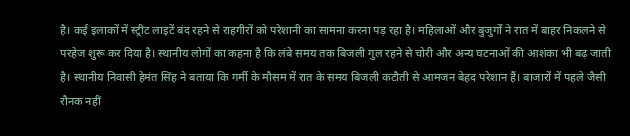है। कई इलाकों में स्ट्रीट लाइटें बंद रहने से राहगीरों को परेशानी का सामना करना पड़ रहा है। महिलाओं और बुजुर्गों ने रात में बाहर निकलने से परहेज शुरू कर दिया है। स्थानीय लोगों का कहना है कि लंबे समय तक बिजली गुल रहने से चोरी और अन्य घटनाओं की आशंका भी बढ़ जाती है। स्थानीय निवासी हेमंत सिंह ने बताया कि गर्मी के मौसम में रात के समय बिजली कटौती से आमजन बेहद परेशान हैं। बाजारों में पहले जैसी रौनक नहीं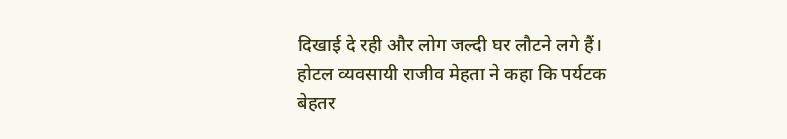दिखाई दे रही और लोग जल्दी घर लौटने लगे हैं। होटल व्यवसायी राजीव मेहता ने कहा कि पर्यटक बेहतर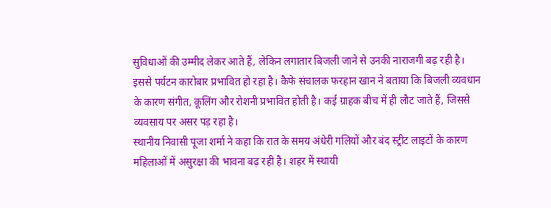सुविधाओं की उम्मीद लेकर आते हैं, लेकिन लगातार बिजली जाने से उनकी नाराजगी बढ़ रही है। इससे पर्यटन कारोबार प्रभावित हो रहा है। कैफे संचालक फरहान खान ने बताया कि बिजली व्यवधान के कारण संगीत, कूलिंग और रोशनी प्रभावित होती है। कई ग्राहक बीच में ही लौट जाते हैं, जिससे व्यवसाय पर असर पड़ रहा है।
स्थानीय निवासी पूजा शर्मा ने कहा कि रात के समय अंधेरी गलियों और बंद स्ट्रीट लाइटों के कारण महिलाओं में असुरक्षा की भावना बढ़ रही है। शहर में स्थायी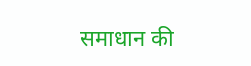समाधान की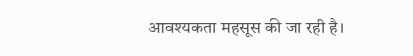आवश्यकता महसूस की जा रही है।